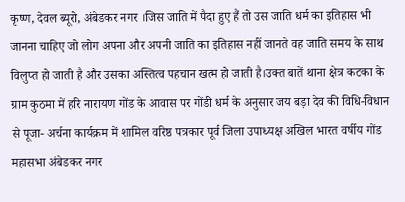कृष्ण, देवल ब्यूरो, अंबेडकर नगर ।जिस जाति में पैदा हुए हैं तो उस जाति धर्म का इतिहास भी जानना चाहिए जो लोग अपना और अपनी जाति का इतिहास नहीं जानते वह जाति समय के साथ विलुप्त हो जाती है और उसका अस्तित्व पहचान खत्म हो जाती है।उक्त बातें थाना क्षेत्र कटका के ग्राम कुठमा में हरि नारायण गोंड के आवास पर गोंडी धर्म के अनुसार जय बड़ा देव की विधि-विधान से पूजा- अर्चना कार्यक्रम में शामिल वरिष्ठ पत्रकार पूर्व जिला उपाध्यक्ष अखिल भारत वर्षीय गोंड महासभा अंबेडकर नगर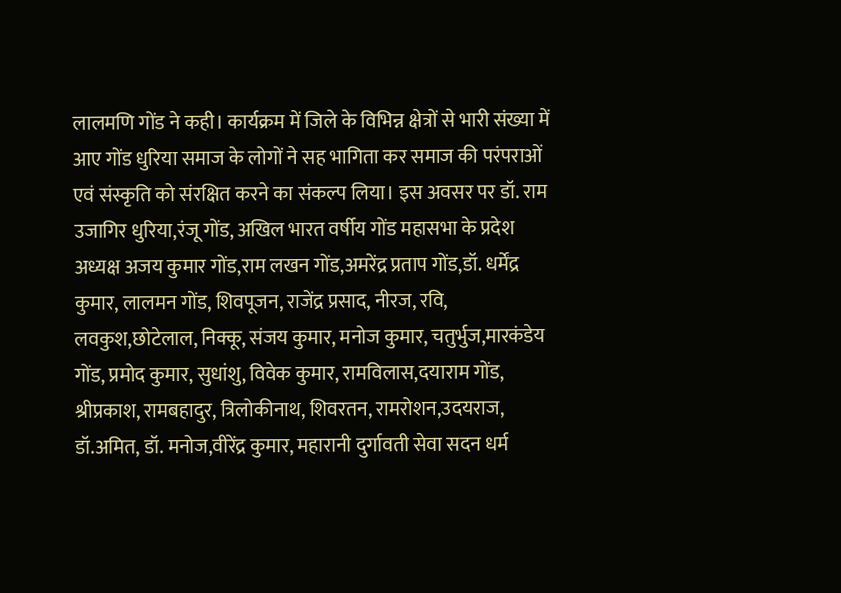लालमणि गोंड ने कही। कार्यक्रम में जिले के विभिन्न क्षेत्रों से भारी संख्या में आए गोंड धुरिया समाज के लोगों ने सह भागिता कर समाज की परंपराओं एवं संस्कृति को संरक्षित करने का संकल्प लिया। इस अवसर पर डॉ. राम उजागिर धुरिया,रंजू गोंड, अखिल भारत वर्षीय गोंड महासभा के प्रदेश अध्यक्ष अजय कुमार गोंड,राम लखन गोंड,अमरेंद्र प्रताप गोंड,डॉ. धर्मेंद्र कुमार, लालमन गोंड, शिवपूजन, राजेंद्र प्रसाद, नीरज, रवि, लवकुश,छोटेलाल, निक्कू, संजय कुमार, मनोज कुमार, चतुर्भुज,मारकंडेय गोंड, प्रमोद कुमार, सुधांशु, विवेक कुमार, रामविलास,दयाराम गोंड, श्रीप्रकाश, रामबहादुर, त्रिलोकीनाथ, शिवरतन, रामरोशन,उदयराज, डॉ.अमित, डॉ. मनोज,वीरेंद्र कुमार, महारानी दुर्गावती सेवा सदन धर्म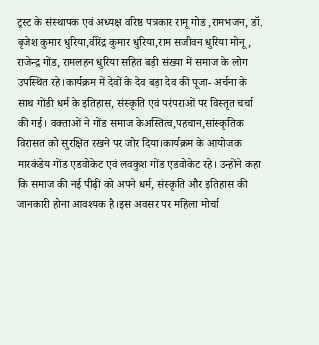ट्रस्ट के संस्थापक एवं अध्यक्ष वरिष्ठ पत्रकार रामू गोड ,रामभजन, डॉ. बृजेश कुमार धुरिया,वीरेंद्र कुमार धुरिया,राम सजीवन धुरिया मोनू, राजेन्द्र गोंड, रामलहन धुरिया सहित बड़ी संख्या में समाज के लोग उपस्थित रहे।कार्यक्रम में देवों के देव बड़ा देव की पूजा- अर्चना के साथ गोंडी धर्म के इतिहास, संस्कृति एवं परंपराओं पर विस्तृत चर्चा की गई। वक्ताओं ने गोंड समाज केअस्तित्व,पहचान,सांस्कृतिक विरासत को सुरक्षित रखने पर जोर दिया।कार्यक्रम के आयोजक मारकंडेय गोंड एडवोकेट एवं लवकुश गोंड एडवोकेट रहे। उन्होंने कहा कि समाज की नई पीढ़ी को अपने धर्म, संस्कृति और इतिहास की जानकारी होना आवश्यक है।इस अवसर पर महिला मोर्चा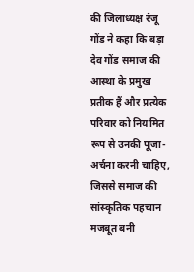की जिलाध्यक्ष रंजू गोंड ने कहा कि बड़ा देव गोंड समाज की आस्था के प्रमुख प्रतीक हैं और प्रत्येक परिवार को नियमित रूप से उनकी पूजा-अर्चना करनी चाहिए, जिससे समाज की सांस्कृतिक पहचान मजबूत बनी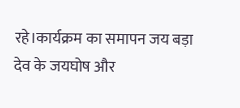रहे।कार्यक्रम का समापन जय बड़ा देव के जयघोष और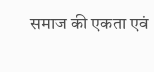समाज की एकता एवं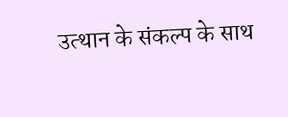उत्थान के संकल्प के साथ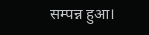सम्पन्न हुआ।